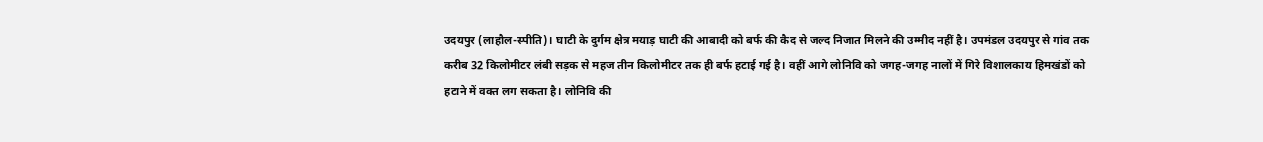उदयपुर (लाहौल-स्पीति)। घाटी के दुर्गम क्षेत्र मयाड़ घाटी की आबादी को बर्फ की कैद से जल्द निजात मिलने की उम्मीद नहीं है। उपमंडल उदयपुर से गांव तक करीब 32 किलोमीटर लंबी सड़क से महज तीन किलोमीटर तक ही बर्फ हटाई गई है। वहीं आगे लोनिवि को जगह-जगह नालों में गिरे विशालकाय हिमखंडों को हटाने में वक्त लग सकता है। लोनिवि की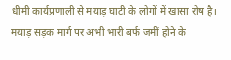धीमी कार्यप्रणाली से मयाड़ घाटी के लोगों में खासा रोष है।
मयाड़ सड़क मार्ग पर अभी भारी बर्फ जमीं होने के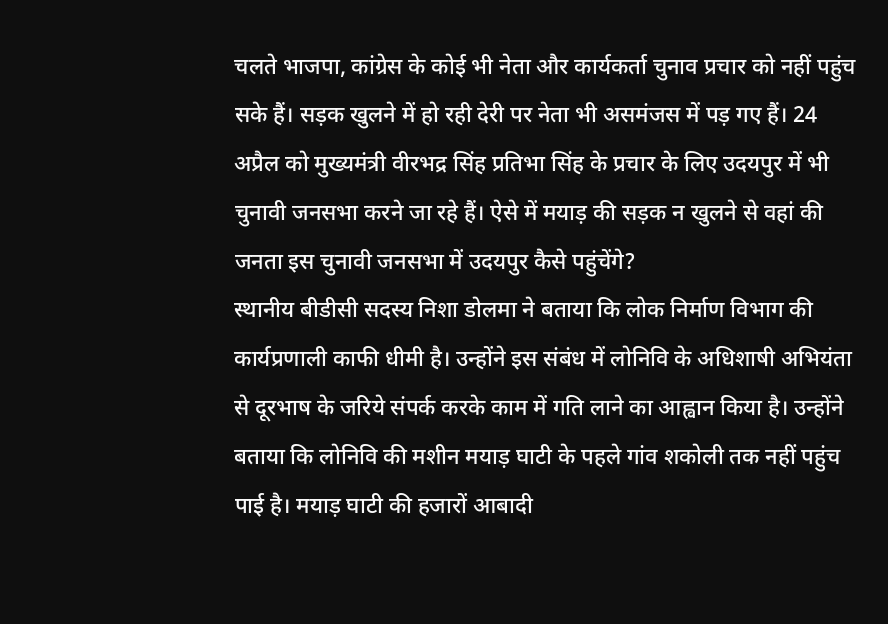चलते भाजपा, कांग्रेस के कोई भी नेता और कार्यकर्ता चुनाव प्रचार को नहीं पहुंच सके हैं। सड़क खुलने में हो रही देरी पर नेता भी असमंजस में पड़ गए हैं। 24 अप्रैल को मुख्यमंत्री वीरभद्र सिंह प्रतिभा सिंह के प्रचार के लिए उदयपुर में भी चुनावी जनसभा करने जा रहे हैं। ऐसे में मयाड़ की सड़क न खुलने से वहां की जनता इस चुनावी जनसभा में उदयपुर कैसे पहुंचेंगे?
स्थानीय बीडीसी सदस्य निशा डोलमा ने बताया कि लोक निर्माण विभाग की कार्यप्रणाली काफी धीमी है। उन्होंने इस संबंध में लोनिवि के अधिशाषी अभियंता से दूरभाष के जरिये संपर्क करके काम में गति लाने का आह्वान किया है। उन्होंने बताया कि लोनिवि की मशीन मयाड़ घाटी के पहले गांव शकोली तक नहीं पहुंच पाई है। मयाड़ घाटी की हजारों आबादी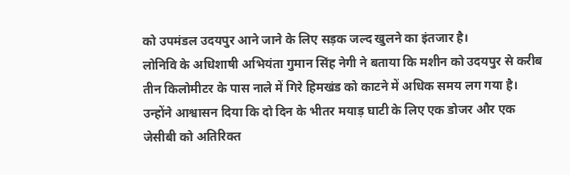को उपमंडल उदयपुर आने जाने के लिए सड़क जल्द खुलने का इंतजार है।
लोनिवि के अधिशाषी अभियंता गुमान सिंह नेगी ने बताया कि मशीन को उदयपुर से करीब तीन किलोमीटर के पास नाले में गिरे हिमखंड को काटने में अधिक समय लग गया है। उन्होंने आश्वासन दिया कि दो दिन के भीतर मयाड़ घाटी के लिए एक डोजर और एक जेसीबी को अतिरिक्त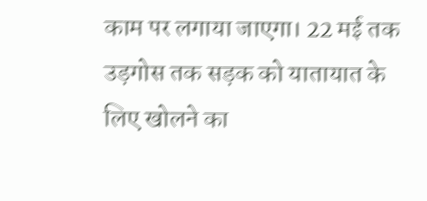काम पर लगाया जाएगा। 22 मई तक उड़गोस तक सड़क को यातायात के लिए खोलने का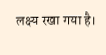लक्ष्य रखा गया है।